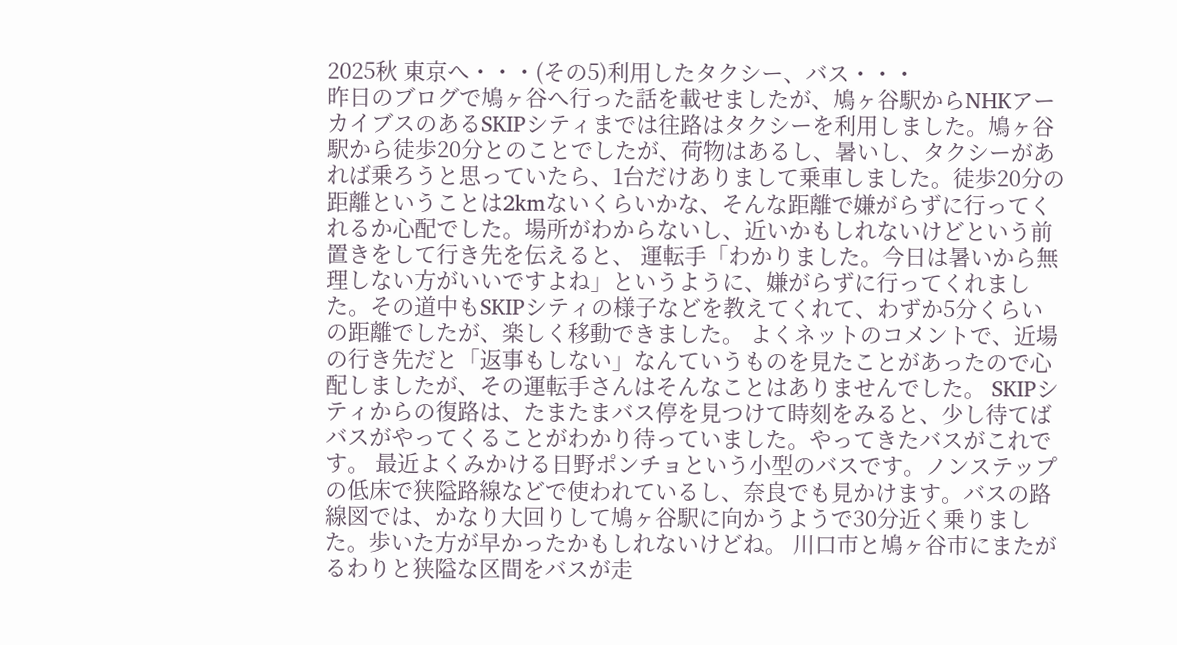2025秋 東京へ・・・(その5)利用したタクシー、バス・・・
昨日のブログで鳩ヶ谷へ行った話を載せましたが、鳩ヶ谷駅からNHKアーカイブスのあるSKIPシティまでは往路はタクシーを利用しました。鳩ヶ谷駅から徒歩20分とのことでしたが、荷物はあるし、暑いし、タクシーがあれば乗ろうと思っていたら、1台だけありまして乗車しました。徒歩20分の距離ということは2kmないくらいかな、そんな距離で嫌がらずに行ってくれるか心配でした。場所がわからないし、近いかもしれないけどという前置きをして行き先を伝えると、 運転手「わかりました。今日は暑いから無理しない方がいいですよね」というように、嫌がらずに行ってくれました。その道中もSKIPシティの様子などを教えてくれて、わずか5分くらいの距離でしたが、楽しく移動できました。 よくネットのコメントで、近場の行き先だと「返事もしない」なんていうものを見たことがあったので心配しましたが、その運転手さんはそんなことはありませんでした。 SKIPシティからの復路は、たまたまバス停を見つけて時刻をみると、少し待てばバスがやってくることがわかり待っていました。やってきたバスがこれです。 最近よくみかける日野ポンチョという小型のバスです。ノンステップの低床で狭隘路線などで使われているし、奈良でも見かけます。バスの路線図では、かなり大回りして鳩ヶ谷駅に向かうようで30分近く乗りました。歩いた方が早かったかもしれないけどね。 川口市と鳩ヶ谷市にまたがるわりと狭隘な区間をバスが走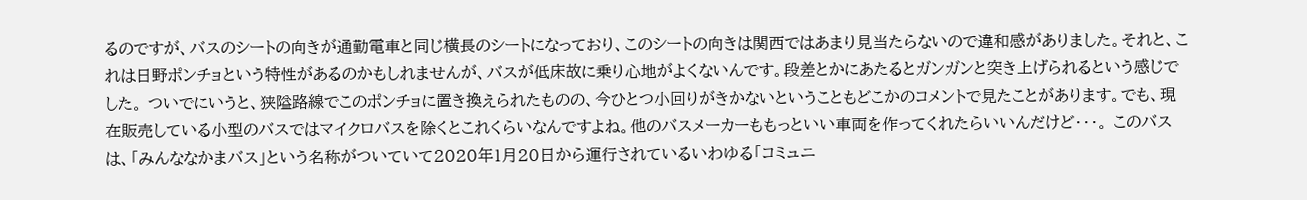るのですが、バスのシートの向きが通勤電車と同じ横長のシートになっており、このシートの向きは関西ではあまり見当たらないので違和感がありました。それと、これは日野ポンチョという特性があるのかもしれませんが、バスが低床故に乗り心地がよくないんです。段差とかにあたるとガンガンと突き上げられるという感じでした。 ついでにいうと、狭隘路線でこのポンチョに置き換えられたものの、今ひとつ小回りがきかないということもどこかのコメントで見たことがあります。でも、現在販売している小型のバスではマイクロバスを除くとこれくらいなんですよね。他のバスメーカーももっといい車両を作ってくれたらいいんだけど・・・。 このバスは、「みんななかまバス」という名称がついていて2020年1月20日から運行されているいわゆる「コミュニ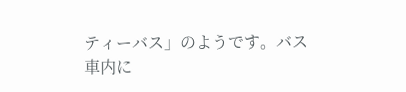ティーバス」のようです。バス車内に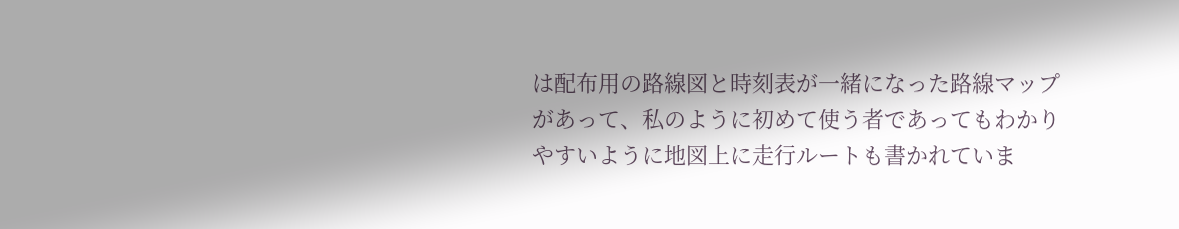は配布用の路線図と時刻表が一緒になった路線マップがあって、私のように初めて使う者であってもわかりやすいように地図上に走行ルートも書かれていま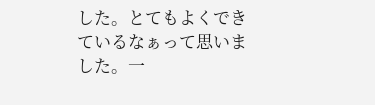した。とてもよくできているなぁって思いました。一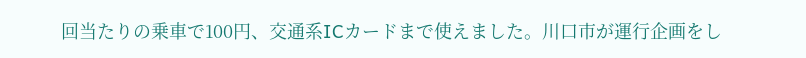回当たりの乗車で100円、交通系ICカードまで使えました。川口市が運行企画をし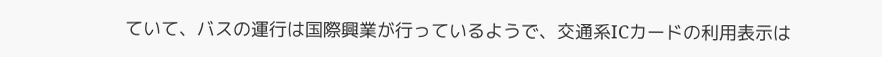ていて、バスの運行は国際興業が行っているようで、交通系ICカードの利用表示は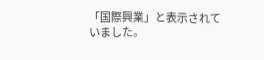「国際興業」と表示されていました。